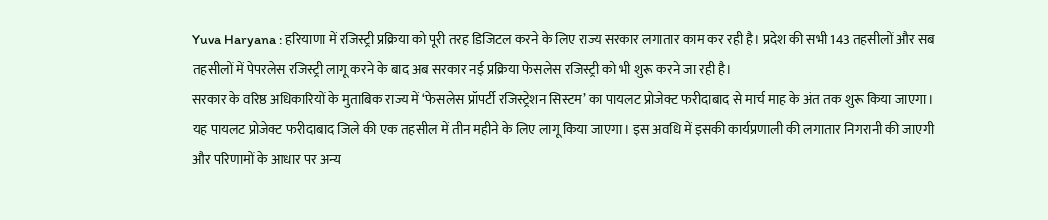Yuva Haryana : हरियाणा में रजिस्ट्री प्रक्रिया को पूरी तरह डिजिटल करने के लिए राज्य सरकार लगातार काम कर रही है। प्रदेश की सभी 143 तहसीलों और सब तहसीलों में पेपरलेस रजिस्ट्री लागू करने के बाद अब सरकार नई प्रक्रिया फेसलेस रजिस्ट्री को भी शुरू करने जा रही है।
सरकार के वरिष्ठ अधिकारियों के मुताबिक राज्य में ‘फेसलेस प्रॉपर्टी रजिस्ट्रेशन सिस्टम’ का पायलट प्रोजेक्ट फरीदाबाद से मार्च माह के अंत तक शुरू किया जाएगा।
यह पायलट प्रोजेक्ट फरीदाबाद जिले की एक तहसील में तीन महीने के लिए लागू किया जाएगा। इस अवधि में इसकी कार्यप्रणाली की लगातार निगरानी की जाएगी और परिणामों के आधार पर अन्य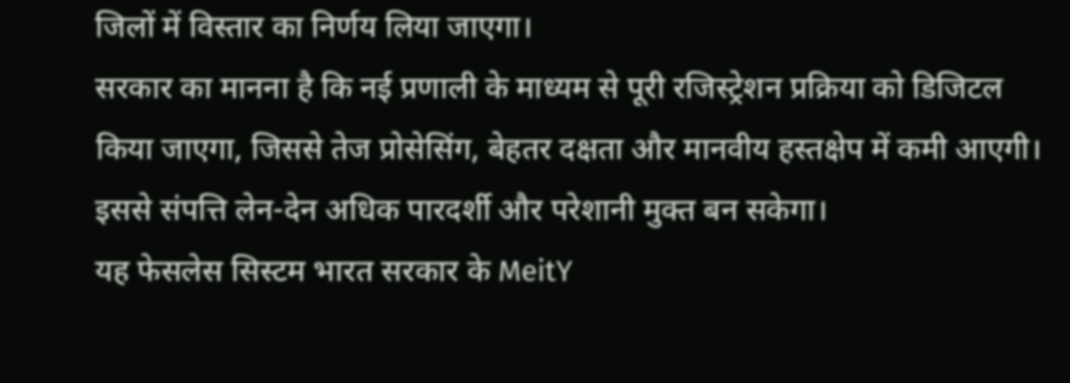जिलों में विस्तार का निर्णय लिया जाएगा।
सरकार का मानना है कि नई प्रणाली के माध्यम से पूरी रजिस्ट्रेशन प्रक्रिया को डिजिटल किया जाएगा, जिससे तेज प्रोसेसिंग, बेहतर दक्षता और मानवीय हस्तक्षेप में कमी आएगी। इससे संपत्ति लेन-देन अधिक पारदर्शी और परेशानी मुक्त बन सकेगा।
यह फेसलेस सिस्टम भारत सरकार के MeitY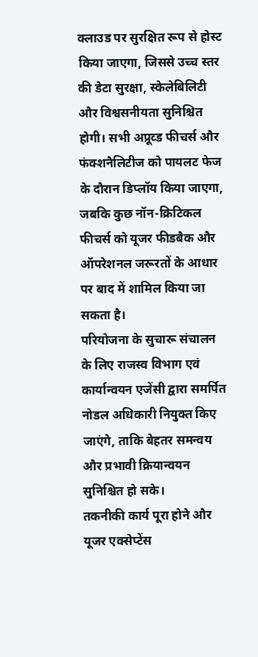क्लाउड पर सुरक्षित रूप से होस्ट किया जाएगा, जिससे उच्च स्तर की डेटा सुरक्षा, स्केलेबिलिटी और विश्वसनीयता सुनिश्चित होगी। सभी अप्रूव्ड फीचर्स और फंक्शनैलिटीज को पायलट फेज के दौरान डिप्लॉय किया जाएगा, जबकि कुछ नॉन-क्रिटिकल फीचर्स को यूजर फीडबैक और ऑपरेशनल जरूरतों के आधार पर बाद में शामिल किया जा सकता है।
परियोजना के सुचारू संचालन के लिए राजस्व विभाग एवं कार्यान्वयन एजेंसी द्वारा समर्पित नोडल अधिकारी नियुक्त किए जाएंगे, ताकि बेहतर समन्वय और प्रभावी क्रियान्वयन सुनिश्चित हो सके।
तकनीकी कार्य पूरा होने और यूजर एक्सेप्टेंस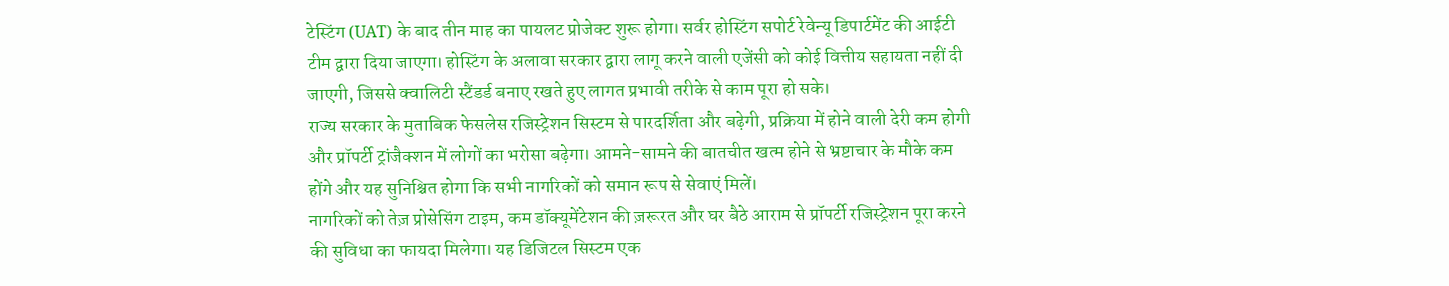टेस्टिंग (UAT) के बाद तीन माह का पायलट प्रोजेक्ट शुरू होगा। सर्वर होस्टिंग सपोर्ट रेवेन्यू डिपार्टमेंट की आईटी टीम द्वारा दिया जाएगा। होस्टिंग के अलावा सरकार द्वारा लागू करने वाली एजेंसी को कोई वित्तीय सहायता नहीं दी जाएगी, जिससे क्वालिटी स्टैंडर्ड बनाए रखते हुए लागत प्रभावी तरीके से काम पूरा हो सके।
राज्य सरकार के मुताबिक फेसलेस रजिस्ट्रेशन सिस्टम से पारदर्शिता और बढ़ेगी, प्रक्रिया में होने वाली देरी कम होगी और प्रॉपर्टी ट्रांजैक्शन में लोगों का भरोसा बढ़ेगा। आमने-सामने की बातचीत खत्म होने से भ्रष्टाचार के मौके कम होंगे और यह सुनिश्चित होगा कि सभी नागरिकों को समान रूप से सेवाएं मिलें।
नागरिकों को तेज़ प्रोसेसिंग टाइम, कम डॉक्यूमेंटेशन की ज़रूरत और घर बैठे आराम से प्रॉपर्टी रजिस्ट्रेशन पूरा करने की सुविधा का फायदा मिलेगा। यह डिजिटल सिस्टम एक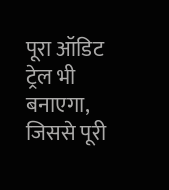पूरा ऑडिट ट्रेल भी बनाएगा, जिससे पूरी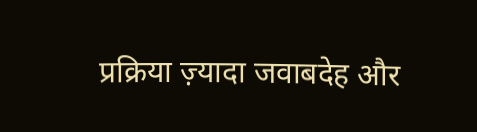प्रक्रिया ज़्यादा जवाबदेह और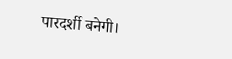पारदर्शी बनेगी।